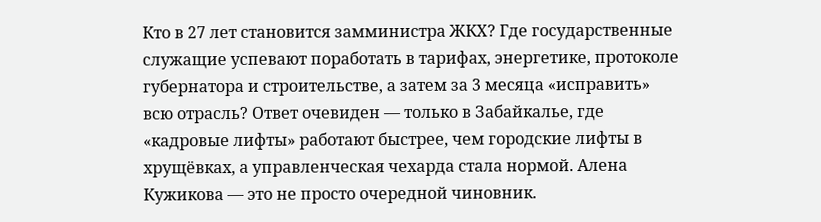Кто в 27 лет становится замминистра ЖКХ? Где государственные служащие успевают поработать в тарифах, энергетике, протоколе губернатора и строительстве, а затем за 3 месяца «исправить» всю отрасль? Ответ очевиден — только в Забайкалье, где «кадровые лифты» работают быстрее, чем городские лифты в хрущёвках, а управленческая чехарда стала нормой. Алена Кужикова — это не просто очередной чиновник.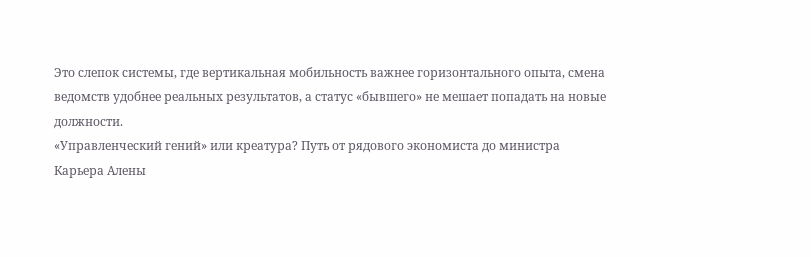Это слепок системы, где вертикальная мобильность важнее горизонтального опыта, смена ведомств удобнее реальных результатов, а статус «бывшего» не мешает попадать на новые должности.
«Управленческий гений» или креатура? Путь от рядового экономиста до министра
Карьера Алены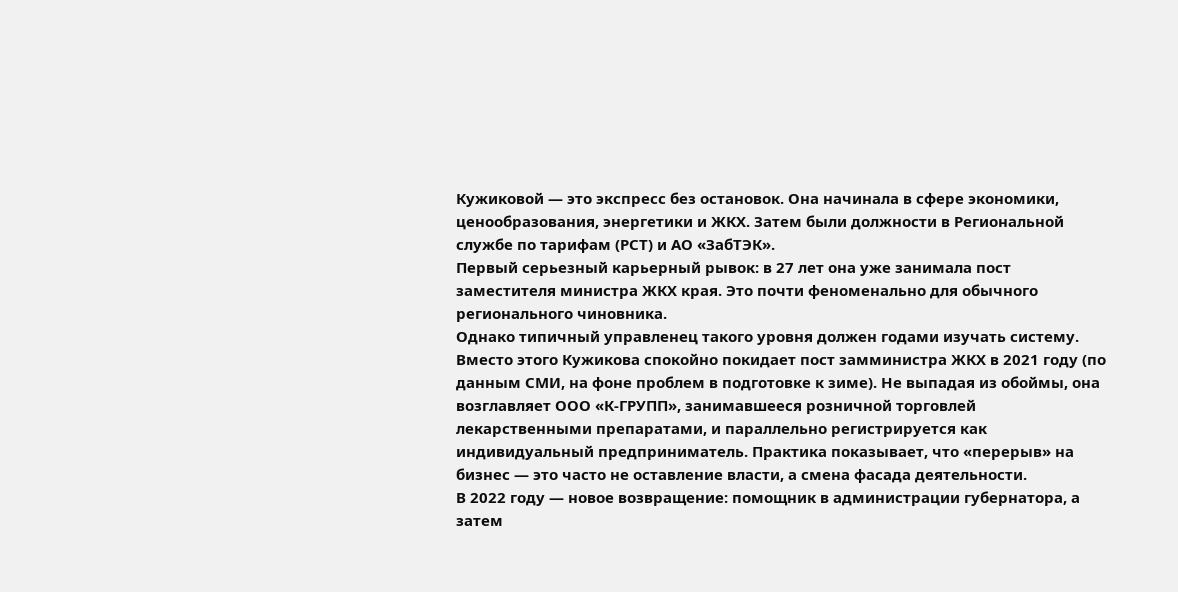Кужиковой — это экспресс без остановок. Она начинала в сфере экономики, ценообразования, энергетики и ЖКХ. Затем были должности в Региональной службе по тарифам (РСТ) и АО «ЗабТЭК».
Первый серьезный карьерный рывок: в 27 лет она уже занимала пост заместителя министра ЖКХ края. Это почти феноменально для обычного регионального чиновника.
Однако типичный управленец такого уровня должен годами изучать систему. Вместо этого Кужикова спокойно покидает пост замминистра ЖКХ в 2021 году (по данным СМИ, на фоне проблем в подготовке к зиме). Не выпадая из обоймы, она возглавляет ООО «К-ГРУПП», занимавшееся розничной торговлей лекарственными препаратами, и параллельно регистрируется как индивидуальный предприниматель. Практика показывает, что «перерыв» на бизнес — это часто не оставление власти, а смена фасада деятельности.
В 2022 году — новое возвращение: помощник в администрации губернатора, а затем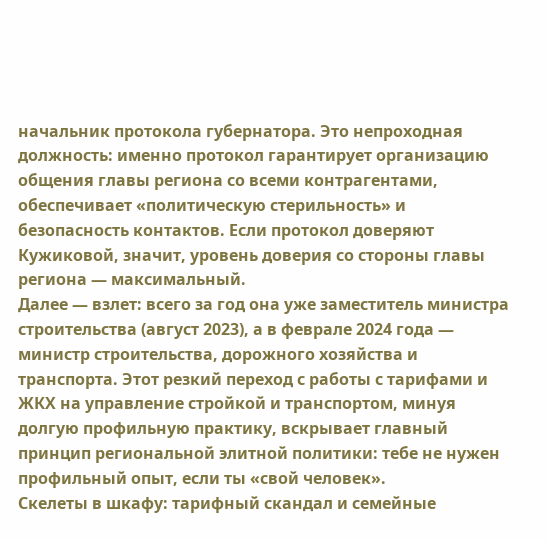начальник протокола губернатора. Это непроходная должность: именно протокол гарантирует организацию общения главы региона со всеми контрагентами, обеспечивает «политическую стерильность» и безопасность контактов. Если протокол доверяют Кужиковой, значит, уровень доверия со стороны главы региона — максимальный.
Далее — взлет: всего за год она уже заместитель министра строительства (август 2023), а в феврале 2024 года — министр строительства, дорожного хозяйства и транспорта. Этот резкий переход с работы с тарифами и ЖКХ на управление стройкой и транспортом, минуя долгую профильную практику, вскрывает главный принцип региональной элитной политики: тебе не нужен профильный опыт, если ты «свой человек».
Скелеты в шкафу: тарифный скандал и семейные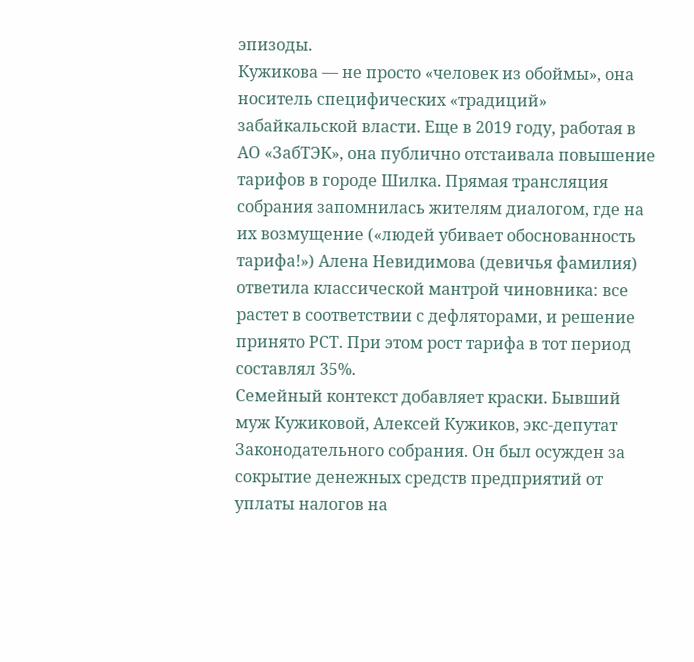эпизоды.
Кужикова — не просто «человек из обоймы», она носитель специфических «традиций» забайкальской власти. Еще в 2019 году, работая в АО «ЗабТЭК», она публично отстаивала повышение тарифов в городе Шилка. Прямая трансляция собрания запомнилась жителям диалогом, где на их возмущение («людей убивает обоснованность тарифа!») Алена Невидимова (девичья фамилия) ответила классической мантрой чиновника: все растет в соответствии с дефляторами, и решение принято РСТ. При этом рост тарифа в тот период составлял 35%.
Семейный контекст добавляет краски. Бывший муж Кужиковой, Алексей Кужиков, экс-депутат Законодательного собрания. Он был осужден за сокрытие денежных средств предприятий от уплаты налогов на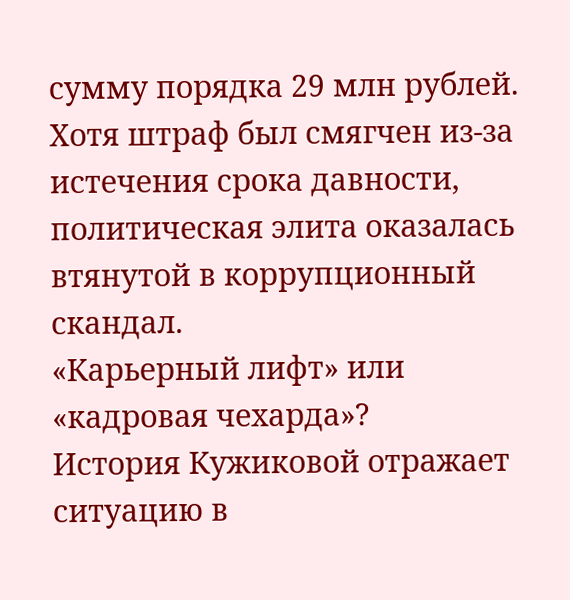сумму порядка 29 млн рублей. Хотя штраф был смягчен из-за истечения срока давности, политическая элита оказалась втянутой в коррупционный скандал.
«Карьерный лифт» или «кадровая чехарда»?
История Кужиковой отражает ситуацию в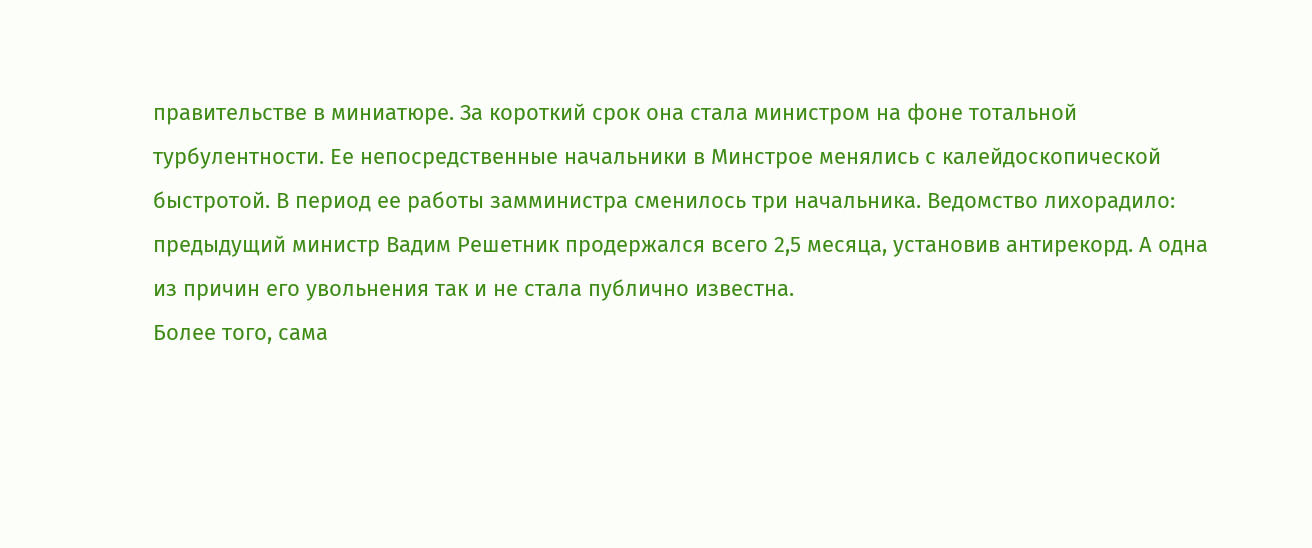правительстве в миниатюре. За короткий срок она стала министром на фоне тотальной турбулентности. Ее непосредственные начальники в Минстрое менялись с калейдоскопической быстротой. В период ее работы замминистра сменилось три начальника. Ведомство лихорадило: предыдущий министр Вадим Решетник продержался всего 2,5 месяца, установив антирекорд. А одна из причин его увольнения так и не стала публично известна.
Более того, сама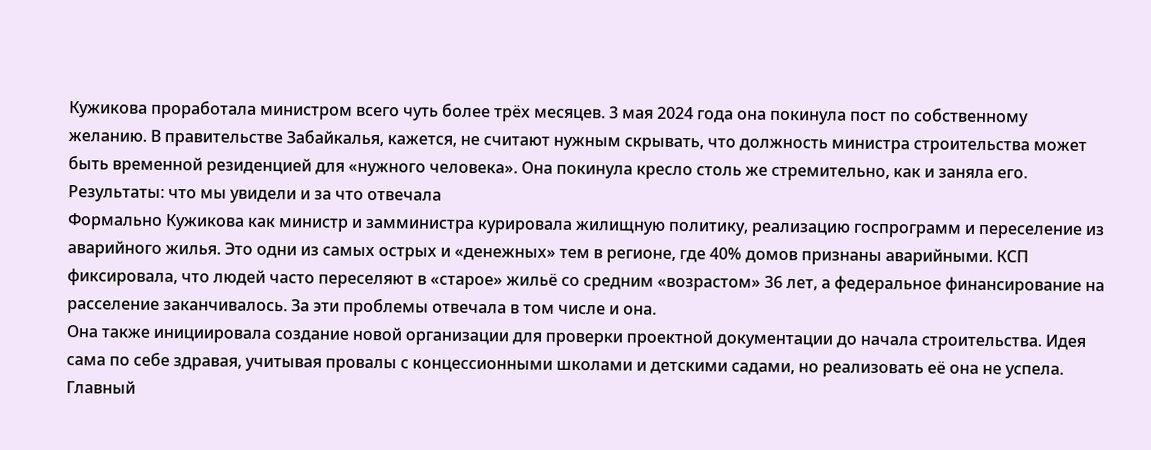Кужикова проработала министром всего чуть более трёх месяцев. 3 мая 2024 года она покинула пост по собственному желанию. В правительстве Забайкалья, кажется, не считают нужным скрывать, что должность министра строительства может быть временной резиденцией для «нужного человека». Она покинула кресло столь же стремительно, как и заняла его.
Результаты: что мы увидели и за что отвечала
Формально Кужикова как министр и замминистра курировала жилищную политику, реализацию госпрограмм и переселение из аварийного жилья. Это одни из самых острых и «денежных» тем в регионе, где 40% домов признаны аварийными. КСП фиксировала, что людей часто переселяют в «старое» жильё со средним «возрастом» 36 лет, а федеральное финансирование на расселение заканчивалось. За эти проблемы отвечала в том числе и она.
Она также инициировала создание новой организации для проверки проектной документации до начала строительства. Идея сама по себе здравая, учитывая провалы с концессионными школами и детскими садами, но реализовать её она не успела.
Главный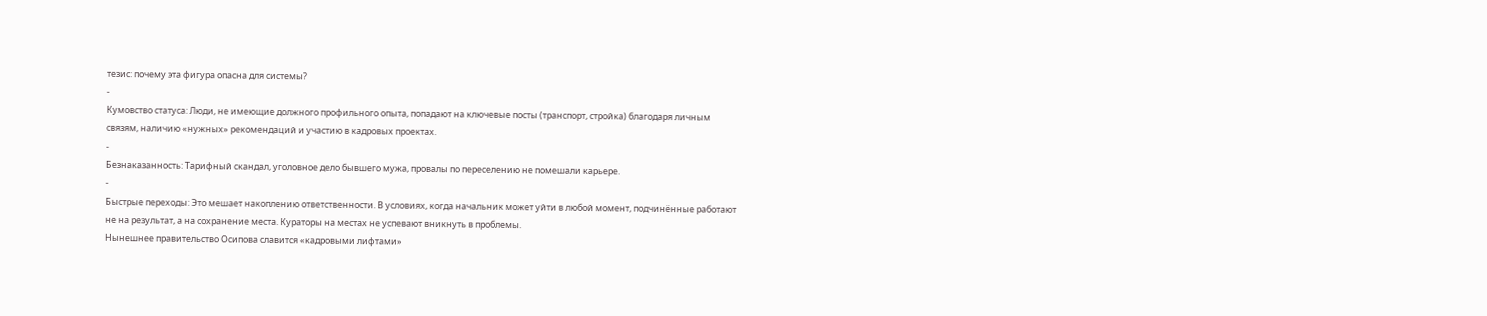тезис: почему эта фигура опасна для системы?
-
Кумовство статуса: Люди, не имеющие должного профильного опыта, попадают на ключевые посты (транспорт, стройка) благодаря личным связям, наличию «нужных» рекомендаций и участию в кадровых проектах.
-
Безнаказанность: Тарифный скандал, уголовное дело бывшего мужа, провалы по переселению не помешали карьере.
-
Быстрые переходы: Это мешает накоплению ответственности. В условиях, когда начальник может уйти в любой момент, подчинённые работают не на результат, а на сохранение места. Кураторы на местах не успевают вникнуть в проблемы.
Нынешнее правительство Осипова славится «кадровыми лифтами»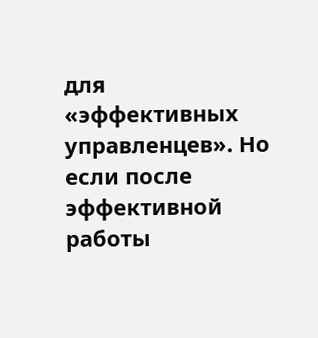для «эффективных управленцев». Но если после эффективной работы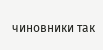чиновники так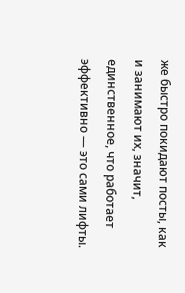же быстро покидают посты, как и занимают их, значит, единственное, что работает эффективно — это сами лифты.